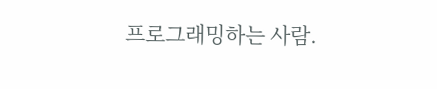프로그래밍하는 사람.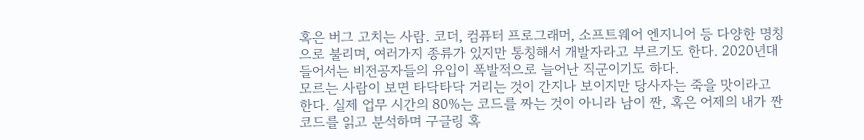혹은 버그 고치는 사람. 코더, 컴퓨터 프로그래머, 소프트웨어 엔지니어 등 다양한 명칭으로 불리며, 여러가지 종류가 있지만 통칭해서 개발자라고 부르기도 한다. 2020년대 들어서는 비전공자들의 유입이 폭발적으로 늘어난 직군이기도 하다.
모르는 사람이 보면 타닥타닥 거리는 것이 간지나 보이지만 당사자는 죽을 맛이라고 한다. 실제 업무 시간의 80%는 코드를 짜는 것이 아니라 남이 짠, 혹은 어제의 내가 짠 코드를 읽고 분석하며 구글링 혹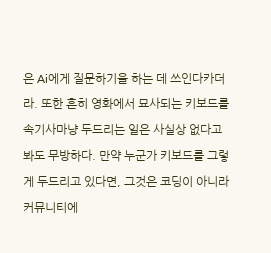은 Ai에게 질문하기을 하는 데 쓰인다카더라. 또한 흔히 영화에서 묘사되는 키보드를 속기사마냥 두드리는 일은 사실상 없다고 봐도 무방하다. 만약 누군가 키보드를 그렇게 두드리고 있다면, 그것은 코딩이 아니라 커뮤니티에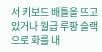서 키보드 배틀을 뜨고 있거나 월급 루팡 슬랙으로 화를 내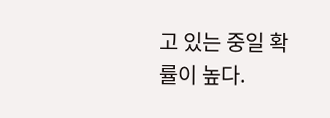고 있는 중일 확률이 높다.